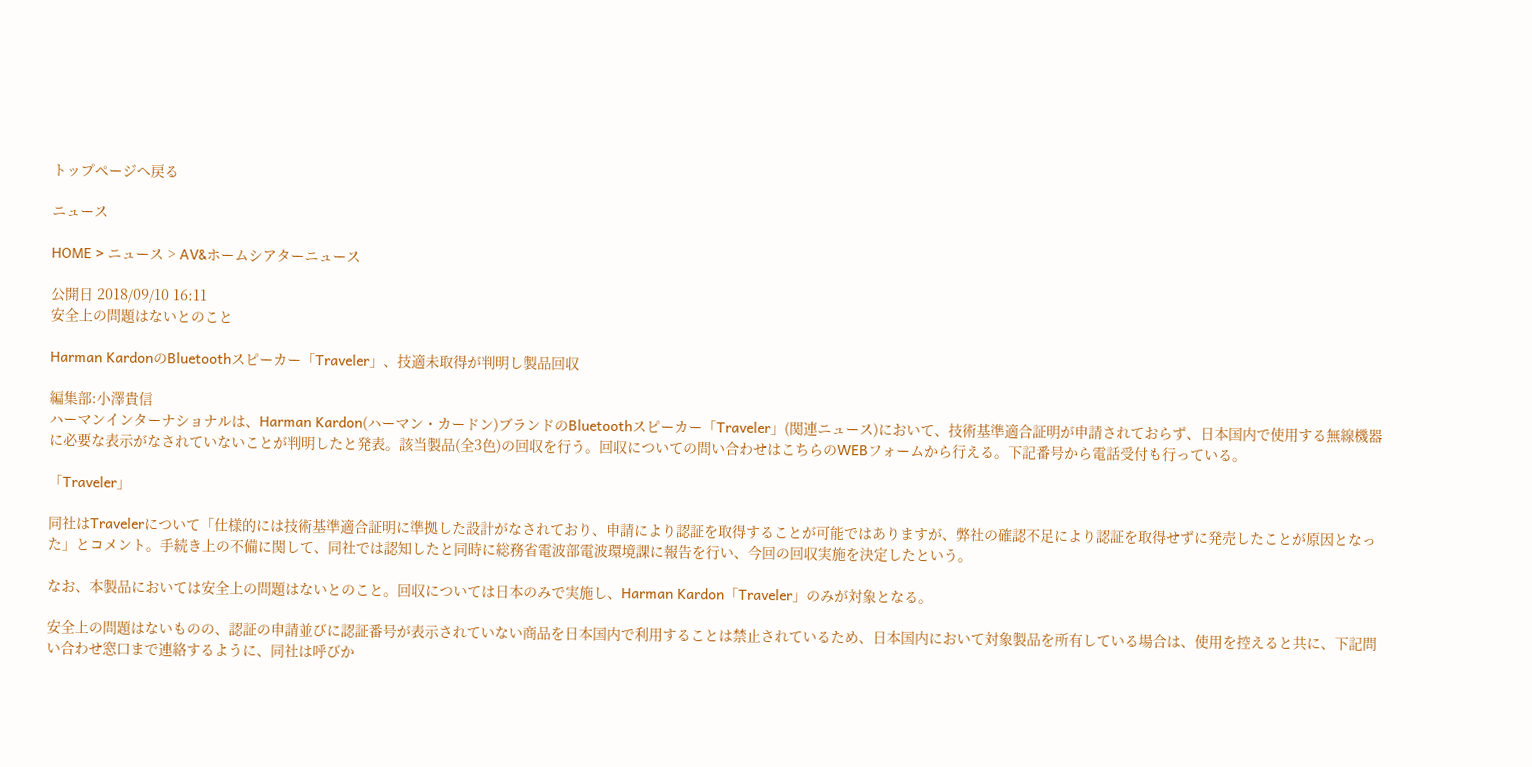トップページへ戻る

ニュース

HOME > ニュース > AV&ホームシアターニュース

公開日 2018/09/10 16:11
安全上の問題はないとのこと

Harman KardonのBluetoothスピーカー「Traveler」、技適未取得が判明し製品回収

編集部:小澤貴信
ハーマンインターナショナルは、Harman Kardon(ハーマン・カードン)ブランドのBluetoothスピーカー「Traveler」(関連ニュース)において、技術基準適合証明が申請されておらず、日本国内で使用する無線機器に必要な表示がなされていないことが判明したと発表。該当製品(全3色)の回収を行う。回収についての問い合わせはこちらのWEBフォームから行える。下記番号から電話受付も行っている。

「Traveler」

同社はTravelerについて「仕様的には技術基準適合証明に準拠した設計がなされており、申請により認証を取得することが可能ではありますが、弊社の確認不足により認証を取得せずに発売したことが原因となった」とコメント。手続き上の不備に関して、同社では認知したと同時に総務省電波部電波環境課に報告を行い、今回の回収実施を決定したという。

なお、本製品においては安全上の問題はないとのこと。回収については日本のみで実施し、Harman Kardon「Traveler」のみが対象となる。

安全上の問題はないものの、認証の申請並びに認証番号が表示されていない商品を日本国内で利用することは禁止されているため、日本国内において対象製品を所有している場合は、使用を控えると共に、下記問い合わせ窓口まで連絡するように、同社は呼びか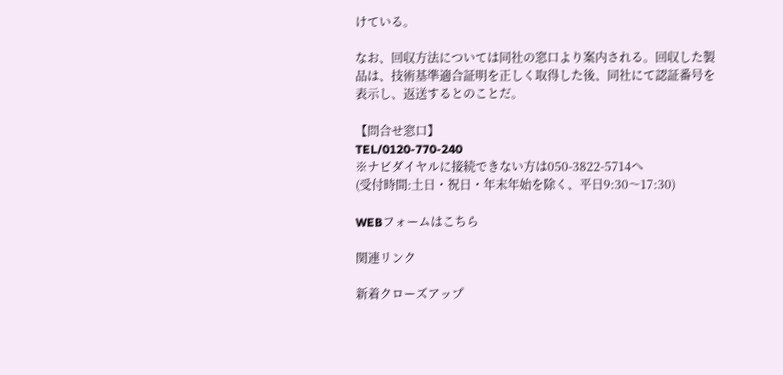けている。

なお、回収方法については同社の窓口より案内される。回収した製品は、技術基準適合証明を正しく取得した後、同社にて認証番号を表示し、返送するとのことだ。

【問合せ窓口】
TEL/0120-770-240
※ナビダイヤルに接続できない方は050-3822-5714へ
(受付時間:土日・祝日・年末年始を除く、平日9:30〜17:30)

WEBフォームはこちら

関連リンク

新着クローズアップ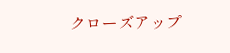クローズアップ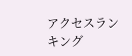アクセスランキング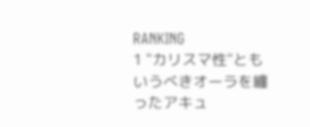RANKING
1 "カリスマ性"ともいうべきオーラを纏ったアキュ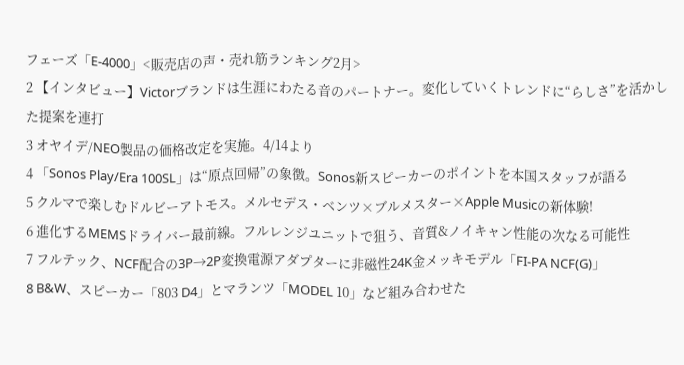フェーズ「E-4000」<販売店の声・売れ筋ランキング2月>
2 【インタビュー】Victorブランドは生涯にわたる音のパートナー。変化していくトレンドに“らしさ”を活かした提案を連打
3 オヤイデ/NEO製品の価格改定を実施。4/14より
4 「Sonos Play/Era 100SL」は“原点回帰”の象徴。Sonos新スピーカーのポイントを本国スタッフが語る
5 クルマで楽しむドルビーアトモス。メルセデス・ベンツ×ブルメスター×Apple Musicの新体験!
6 進化するMEMSドライバー最前線。フルレンジユニットで狙う、音質&ノイキャン性能の次なる可能性
7 フルテック、NCF配合の3P→2P変換電源アダプターに非磁性24K金メッキモデル「FI-PA NCF(G)」
8 B&W、スピーカー「803 D4」とマランツ「MODEL 10」など組み合わせた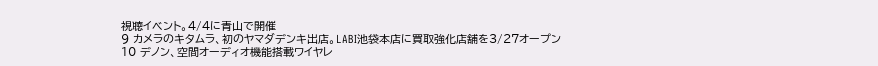視聴イベント。4/4に青山で開催
9 カメラのキタムラ、初のヤマダデンキ出店。LABI池袋本店に買取強化店舗を3/27オープン
10 デノン、空間オーディオ機能搭載ワイヤレ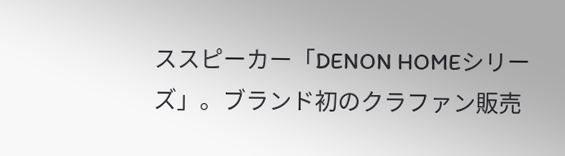ススピーカー「DENON HOMEシリーズ」。ブランド初のクラファン販売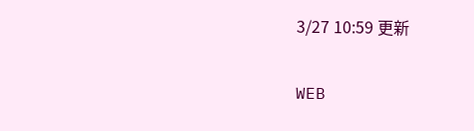3/27 10:59 更新

WEB